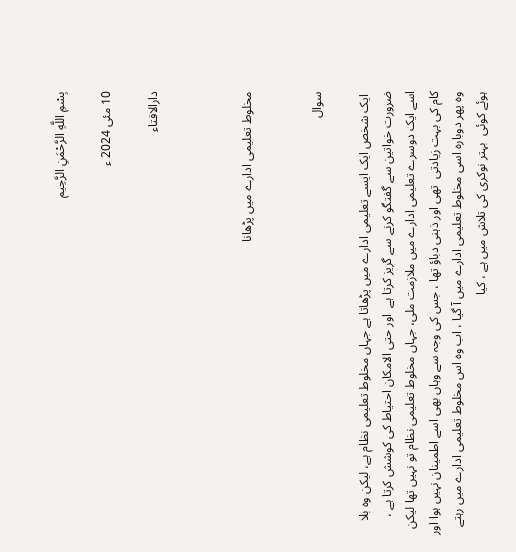بِسْمِ اللَّهِ الرَّحْمَنِ الرَّحِيم

10 مئی 2024 ء

دارالافتاء



مخلوط تعلیمی ادارے میں پڑھانا


سوال

 ایک شخص ایک ایسے تعلیمی ادارے میں پڑھاتا ہے جہاں مخلوط تعلیمی نظام ہے، لیکن وہ بلا ضرورت خواتین سے گفتگو کرنے سے گریز کرتا ہے  اور حتی الامکان احتیاط کی کوشش کرتا ہے ، اسے ایک دوسرے تعلیمی ادارے میں ملازمت ملی، جہاں مخلوط تعلیمی نظام تو نہیں تھا لیکن کام کی بہت زیادتی  تھی اور ذہنی دباؤ تھا ، جس کی وجہ سے وہاں بھی اسے اطمینان نہیں ہوا اور وہ پھر دوبارہ اسی مخلوط تعلیمی ادارے میں آ گیا ، اب وہ اس مخلوط تعلیمی ادارے میں رہتے ہوئے کوئی  بہتر نوکری کی تلاش میں ہے ، کیا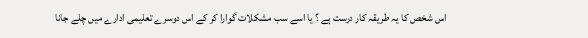اس شخص کا یہ طریقہ کار درست ہے ؟ یا اسے سب مشکلات گوارا کر کے اس دوسرے تعلیمی ادارے میں چلے جانا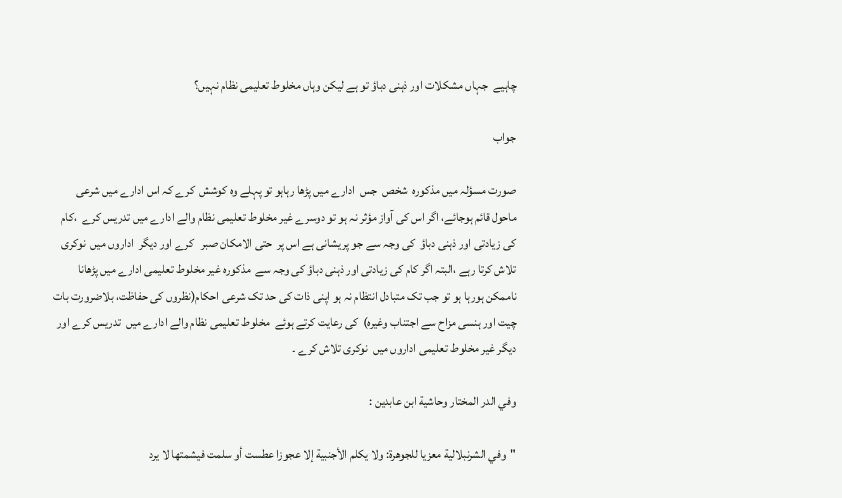چاہیے  جہاں مشکلات اور ذہنی دباؤ تو ہے لیکن وہاں مخلوط تعلیمی نظام نہیں؟

جواب

صورت مسؤلہ میں مذکورہ  شخص  جس  ادارے میں پڑھا رہاہو تو پہلے وہ کوشش  کرے کہ اس ادارے میں شرعی ماحول قائم ہوجائے، اگر اس کی آواز مؤثر نہ ہو تو دوسرے غیر مخلوط تعلیمی نظام والے ادارے میں تدریس کرے  ،کام کی زیادتی اور ذہنی دباؤ  کی وجہ سے جو پریشانی ہے اس پر  حتی الامکان صبر   کرے اور دیگر  اداروں میں  نوکری تلاش کرتا رہے ،البتہ اگر کام کی زیادتی اور ذہنی دباؤ کی وجہ سے  مذکورہ غیر مخلوط تعلیمی ادارے میں پڑھانا ناممکن ہورہا ہو تو جب تک متبادل انتظام نہ ہو اپنی ذات کی حد تک شرعی احکام(نظروں کی حفاظت، بلاضرورت بات چیت اور ہنسی مزاح سے اجتناب وغیرہ)  کی رعایت کرتے ہوئے  مخلوط تعلیمی نظام والے ادارے میں  تدریس کرے اور  دیگر غیر مخلوط تعلیمی اداروں میں  نوکری تلاش کرے ۔

وفي الدر المختار وحاشية ابن عابدين :

"وفي الشرنبلالية معزيا للجوهرة: ولا يكلم الأجنبية إلا عجوزا عطست أو سلمت فيشمتها لا يرد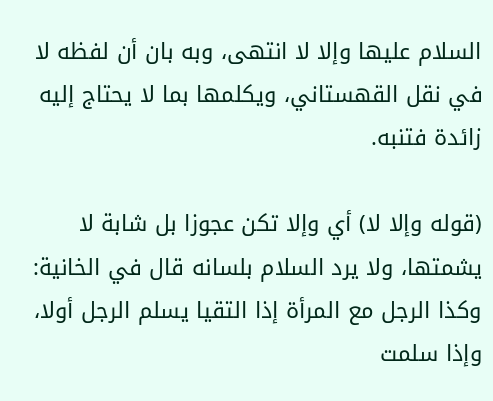السلام عليها وإلا لا انتهى، وبه بان أن لفظه لا في نقل القهستاني، ويكلمها بما لا يحتاج إليه زائدة فتنبه.

(قوله وإلا لا) أي وإلا تكن عجوزا بل شابة لا يشمتها، ولا يرد السلام بلسانه قال في الخانية: وكذا الرجل مع المرأة إذا التقيا يسلم الرجل أولا، وإذا سلمت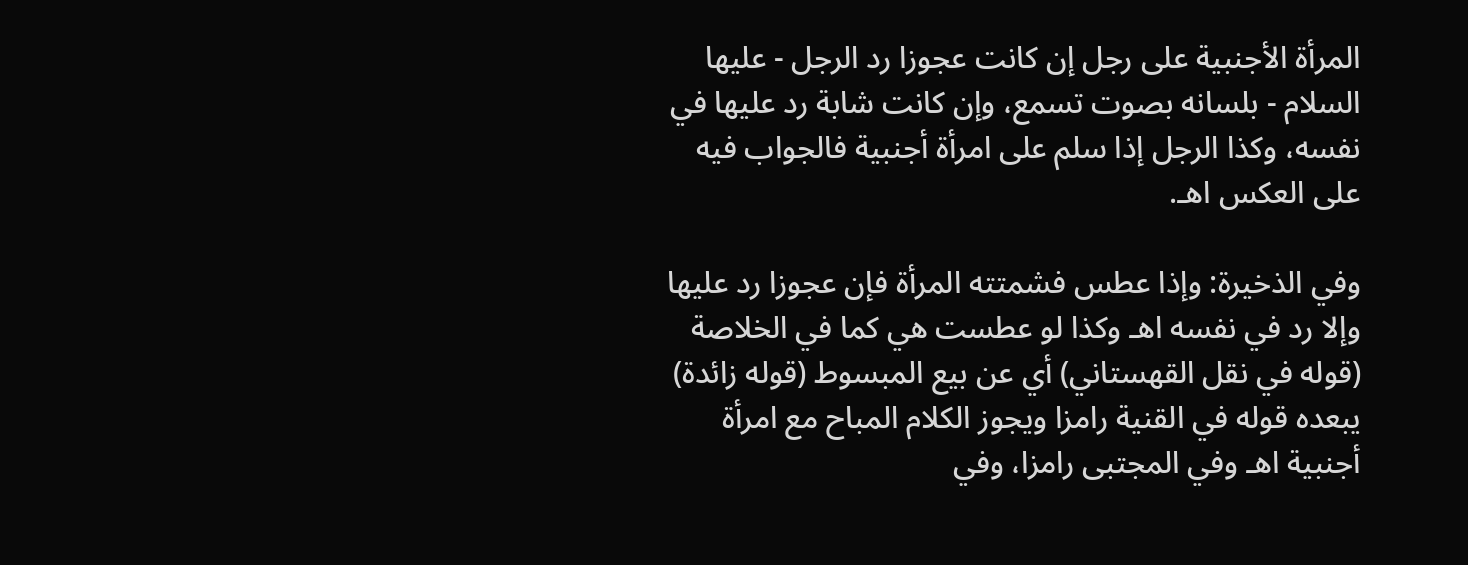المرأة الأجنبية على رجل إن كانت عجوزا رد الرجل - عليها السلام - بلسانه بصوت تسمع، وإن كانت شابة رد عليها في نفسه، وكذا الرجل إذا سلم على امرأة أجنبية فالجواب فيه على العكس اهـ.

وفي الذخيرة: وإذا عطس فشمتته المرأة فإن عجوزا رد عليها وإلا رد في نفسه اهـ وكذا لو عطست هي كما في الخلاصة (قوله في نقل القهستاني) أي عن بيع المبسوط (قوله زائدة) يبعده قوله في القنية رامزا ويجوز الكلام المباح مع امرأة أجنبية اهـ وفي المجتبى رامزا، وفي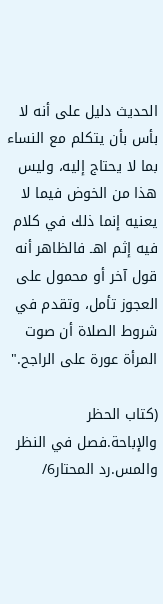الحديث دليل على أنه لا بأس بأن يتكلم مع النساء بما لا يحتاج إليه، وليس هذا من الخوض فيما لا يعنيه إنما ذلك في كلام فيه إثم اهـ فالظاهر أنه قول آخر أو محمول على العجوز تأمل، وتقدم في شروط الصلاة أن صوت المرأة عورة على الراجح."

(كتاب الحظر والإباحة.فصل في النظر والمس.رد المحتار6/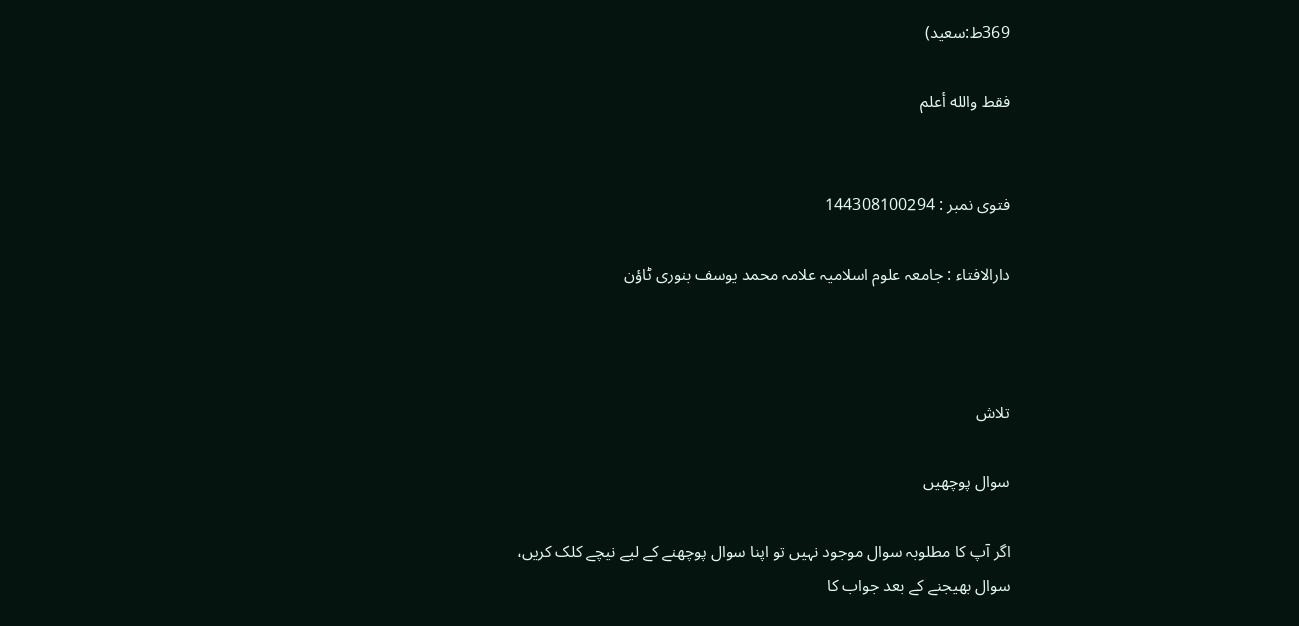369ط:سعيد)

فقط والله أعلم


فتوی نمبر : 144308100294

دارالافتاء : جامعہ علوم اسلامیہ علامہ محمد یوسف بنوری ٹاؤن



تلاش

سوال پوچھیں

اگر آپ کا مطلوبہ سوال موجود نہیں تو اپنا سوال پوچھنے کے لیے نیچے کلک کریں، سوال بھیجنے کے بعد جواب کا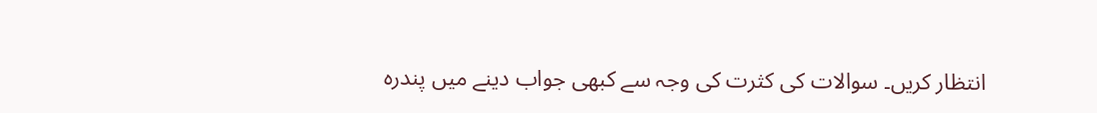انتظار کریں۔ سوالات کی کثرت کی وجہ سے کبھی جواب دینے میں پندرہ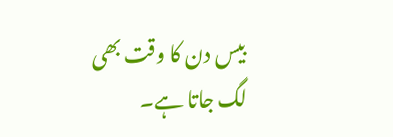بیس دن کا وقت بھی لگ جاتا ہے۔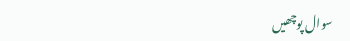سوال پوچھیں